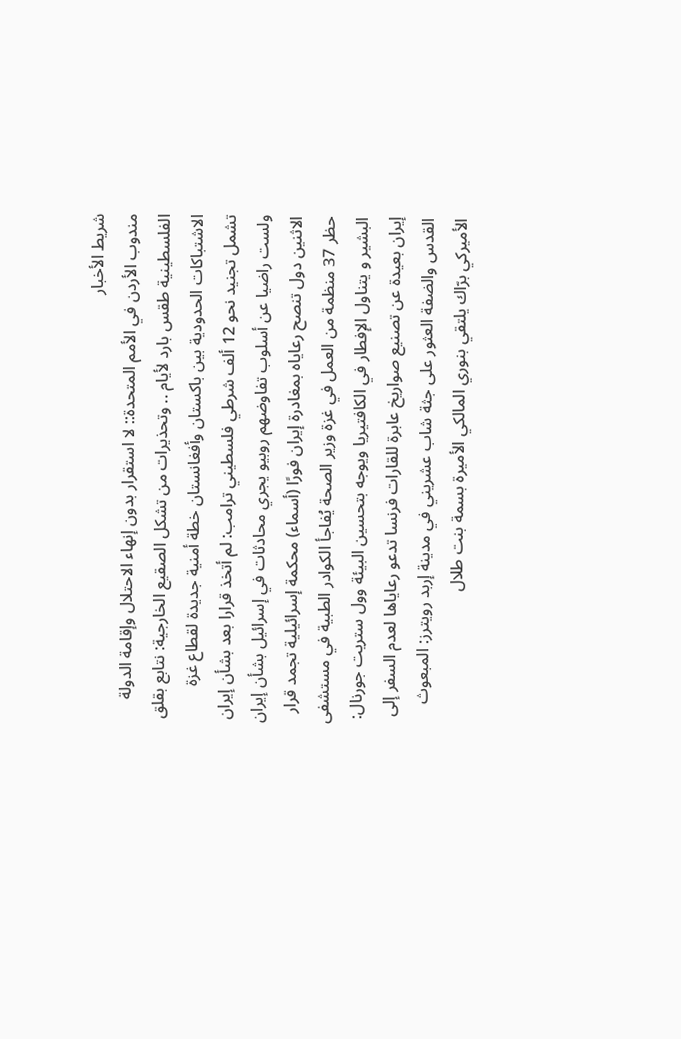شريط الأخبار
مندوب الأردن في الأمم المتحدة:: لا استقرار بدون إنهاء الاحتلال وإقامة الدولة الفلسطينية طقس بارد لأيام .. وتحذيرات من تشكل الصقيع الخارجية: نتابع بقلق الاشتباكات الحدودية بين باكستان وأفغانستان خطة أمنية جديدة لقطاع غزة تشمل تجنيد نحو 12 ألف شرطي فلسطيني ترامب: لم أتخذ قرارا بعد بشأن إيران ولست راضيا عن أسلوب تفاوضهم روبيو يجري محادثات في إسرائيل بشأن إيران الاثنين دول تنصح رعاياه بمغادرة إيران فورًا (أسماء) محكمة إسرائيلية تجمد قرار حظر 37 منظمة من العمل في غزة وزير الصحة يُفاجأ الكوادر الطبية في مستشفى البشير و يتناول الإفطار في الكافتيريا ويوجه بتحسين البيئة وول ستريت جورنال: إيران بعيدة عن تصنيع صواريخ عابرة للقارات فرنسا تدعو رعاياها لعدم السفر إلى القدس والضفة العثور على جثة شاب عشريني في مدينة إربد رويترز: المبعوث الأميركي برّاك يلتقي بنوري المالكي الأميرة بسمة بنت طلال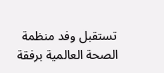تستقبل وفد منظمة الصحة العالمية برفقة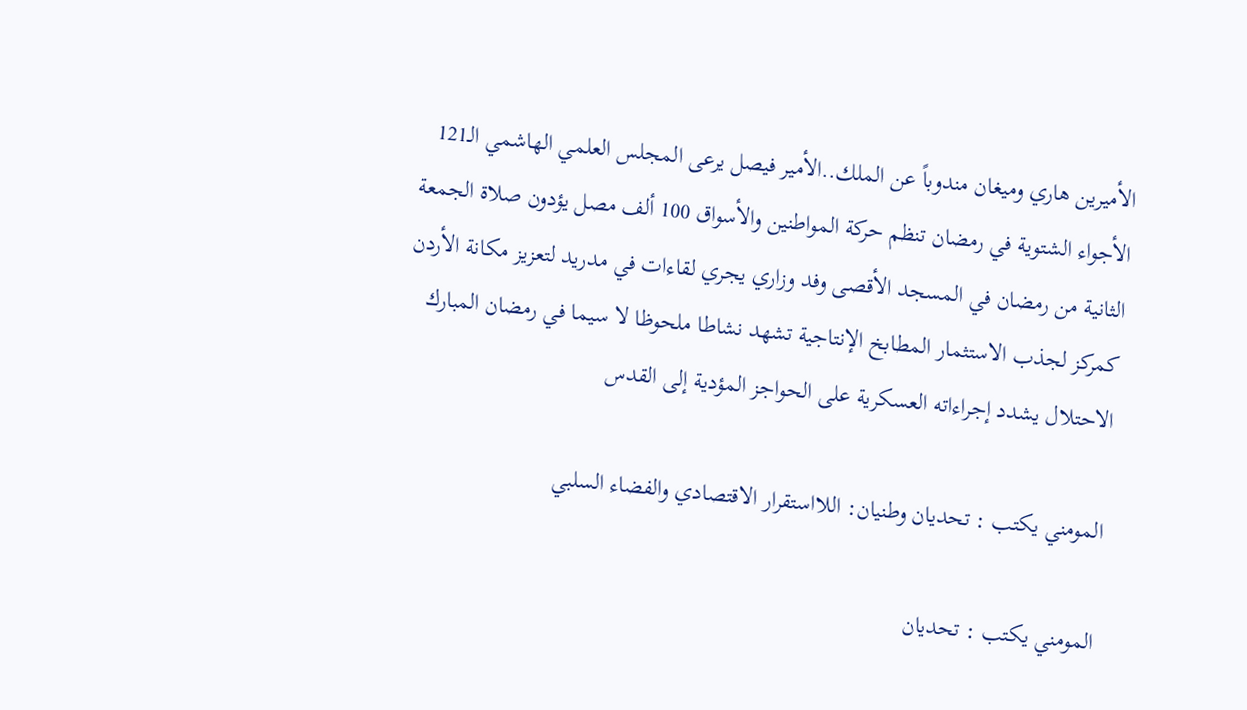الأميرين هاري وميغان مندوباً عن الملك..الأمير فيصل يرعى المجلس العلمي الهاشمي الـ121 الأجواء الشتوية في رمضان تنظم حركة المواطنين والأسواق 100 ألف مصل يؤدون صلاة الجمعة الثانية من رمضان في المسجد الأقصى وفد وزاري يجري لقاءات في مدريد لتعزيز مكانة الأردن كمركز لجذب الاستثمار المطابخ الإنتاجية تشهد نشاطا ملحوظا لا سيما في رمضان المبارك الاحتلال يشدد إجراءاته العسكرية على الحواجز المؤدية إلى القدس

المومني يكتب : تحديان وطنيان: اللااستقرار الاقتصادي والفضاء السلبي

المومني يكتب : تحديان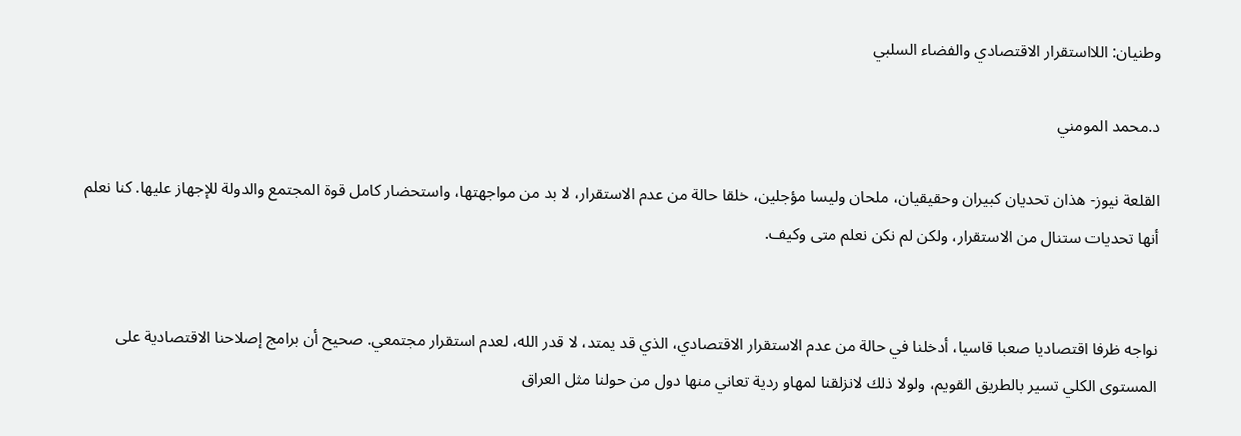وطنيان: اللااستقرار الاقتصادي والفضاء السلبي

د.محمد المومني

القلعة نيوز- هذان تحديان كبيران وحقيقيان، ملحان وليسا مؤجلين، خلقا حالة من عدم الاستقرار، لا بد من مواجهتها، واستحضار كامل قوة المجتمع والدولة للإجهاز عليها. كنا نعلم أنها تحديات ستنال من الاستقرار، ولكن لم نكن نعلم متى وكيف.


نواجه ظرفا اقتصاديا صعبا قاسيا، أدخلنا في حالة من عدم الاستقرار الاقتصادي، الذي قد يمتد، لا قدر الله، لعدم استقرار مجتمعي. صحيح أن برامج إصلاحنا الاقتصادية على المستوى الكلي تسير بالطريق القويم، ولولا ذلك لانزلقنا لمهاو ردية تعاني منها دول من حولنا مثل العراق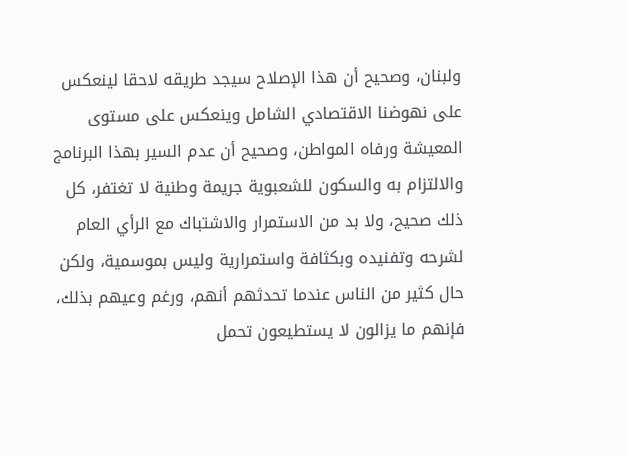ولبنان، وصحيح أن هذا الإصلاح سيجد طريقه لاحقا لينعكس على نهوضنا الاقتصادي الشامل وينعكس على مستوى المعيشة ورفاه المواطن، وصحيح أن عدم السير بهذا البرنامج والالتزام به والسكون للشعبوية جريمة وطنية لا تغتفر، كل ذلك صحيح، ولا بد من الاستمرار والاشتباك مع الرأي العام لشرحه وتفنيده وبكثافة واستمرارية وليس بموسمية، ولكن حال كثير من الناس عندما تحدثهم أنهم، ورغم وعيهم بذلك، فإنهم ما يزالون لا يستطيعون تحمل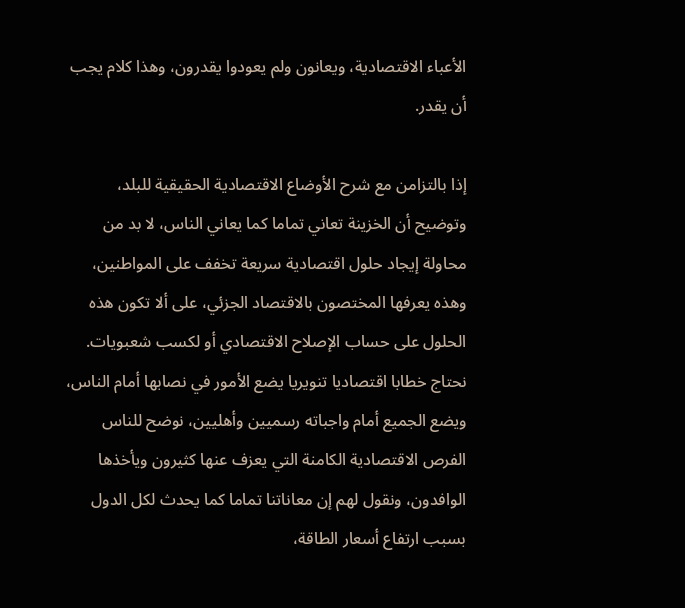الأعباء الاقتصادية، ويعانون ولم يعودوا يقدرون، وهذا كلام يجب أن يقدر.

إذا بالتزامن مع شرح الأوضاع الاقتصادية الحقيقية للبلد، وتوضيح أن الخزينة تعاني تماما كما يعاني الناس، لا بد من محاولة إيجاد حلول اقتصادية سريعة تخفف على المواطنين، وهذه يعرفها المختصون بالاقتصاد الجزئي، على ألا تكون هذه الحلول على حساب الإصلاح الاقتصادي أو لكسب شعبويات. نحتاج خطابا اقتصاديا تنويريا يضع الأمور في نصابها أمام الناس، ويضع الجميع أمام واجباته رسميين وأهليين، نوضح للناس الفرص الاقتصادية الكامنة التي يعزف عنها كثيرون ويأخذها الوافدون، ونقول لهم إن معاناتنا تماما كما يحدث لكل الدول بسبب ارتفاع أسعار الطاقة،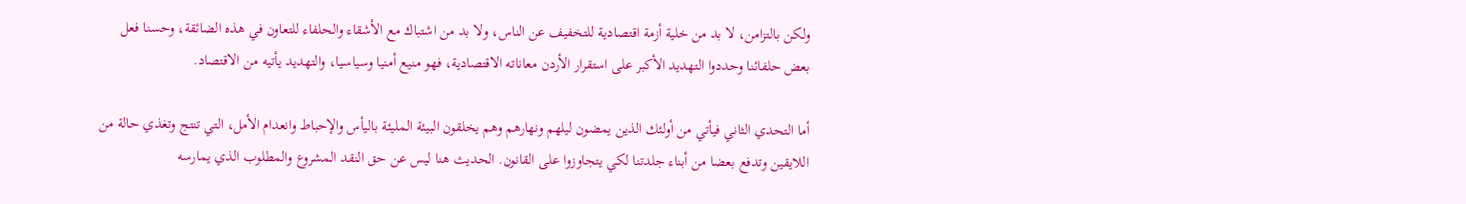ولكن بالتزامن، لا بد من خلية أزمة اقتصادية للتخفيف عن الناس، ولا بد من اشتباك مع الأشقاء والحلفاء للتعاون في هذه الضائقة، وحسنا فعل بعض حلفائنا وحددوا التهديد الأكبر على استقرار الأردن معاناته الاقتصادية، فهو منيع أمنيا وسياسيا، والتهديد يأتيه من الاقتصاد.

أما التحدي الثاني فيأتي من أولئك الذين يمضون ليلهم ونهارهم وهم يخلقون البيئة المليئة باليأس والإحباط وانعدام الأمل، التي تنتج وتغذي حالة من اللايقين وتدفع بعضا من أبناء جلدتنا لكي يتجاوزوا على القانون. الحديث هنا ليس عن حق النقد المشروع والمطلوب الذي يمارسه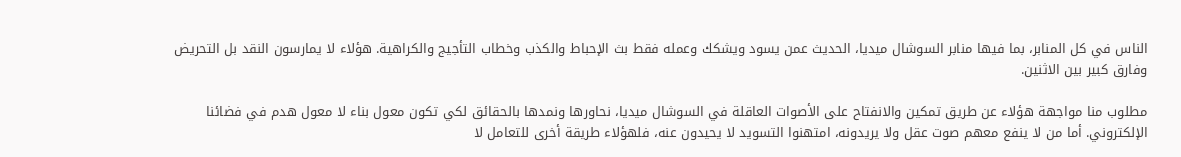الناس في كل المنابر، بما فيها منابر السوشال ميديا، الحديث عمن يسود ويشكك وعمله فقط بث الإحباط والكذب وخطاب التأجيج والكراهية. هؤلاء لا يمارسون النقد بل التحريض وفارق كبير بين الاثنين.

مطلوب منا مواجهة هؤلاء عن طريق تمكين والانفتاح على الأصوات العاقلة في السوشال ميديا، نحاورها ونمدها بالحقائق لكي تكون معول بناء لا معول هدم في فضائنا الإلكتروني. أما من لا ينفع معهم صوت عقل ولا يريدونه، امتهنوا التسويد لا يحيدون عنه، فلهؤلاء طريقة أخرى للتعامل لا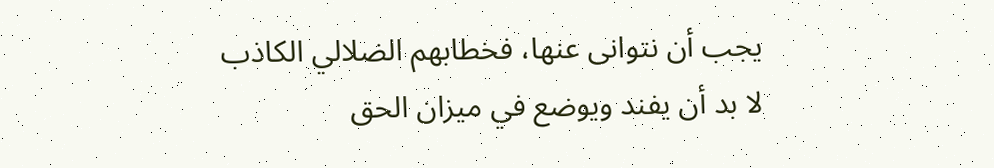يجب أن نتوانى عنها، فخطابهم الضلالي الكاذب لا بد أن يفند ويوضع في ميزان الحق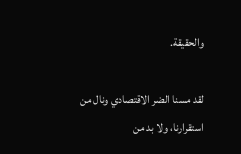والحقيقة.

لقد مسنا الضر الاقتصادي ونال من استقرارنا، ولا بد من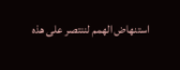استنهاض الهمم لننتصر على هذه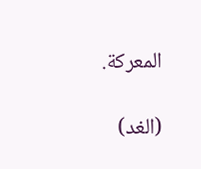المعركة.

(الغد)